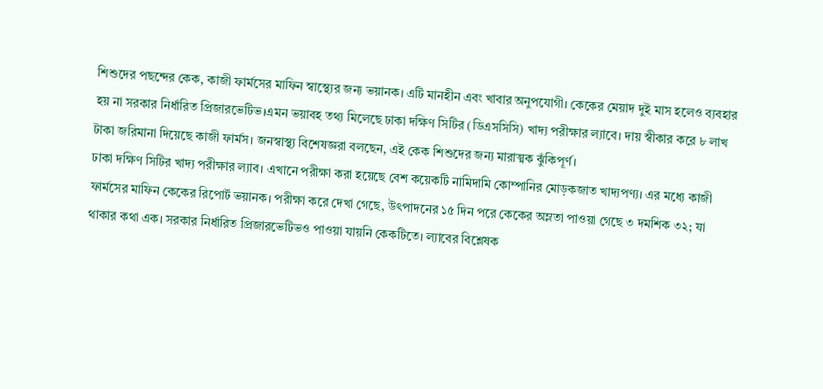শিশুদের পছন্দের কেক, কাজী ফার্মসের মাফিন স্বাস্থ্যের জন্য ভয়ানক। এটি মানহীন এবং খাবার অনুপযোগী। কেকের মেয়াদ দুই মাস হলেও ব্যবহার হয় না সরকার নির্ধারিত প্রিজারভেটিভ।এমন ভয়াবহ তথ্য মিলেছে ঢাকা দক্ষিণ সিটির (ডিএসসিসি) খাদ্য পরীক্ষার ল্যাবে। দায় স্বীকার করে ৮ লাখ টাকা জরিমানা দিয়েছে কাজী ফার্মস। জনস্বাস্থ্য বিশেষজ্ঞরা বলছেন, এই কেক শিশুদের জন্য মারাত্মক ঝুঁকিপূর্ণ।
ঢাকা দক্ষিণ সিটির খাদ্য পরীক্ষার ল্যাব। এখানে পরীক্ষা করা হয়েছে বেশ কয়েকটি নামিদামি কোম্পানির মোড়কজাত খাদ্যপণ্য। এর মধ্যে কাজী ফার্মসের মাফিন কেকের রিপোর্ট ভয়ানক। পরীক্ষা করে দেখা গেছে, উৎপাদনের ১৫ দিন পরে কেকের অম্লতা পাওয়া গেছে ৩ দমশিক ৩২; যা থাকার কথা এক। সরকার নির্ধারিত প্রিজারভেটিভও পাওয়া যায়নি কেকটিতে। ল্যাবের বিশ্লেষক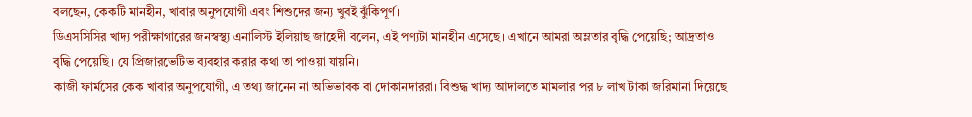বলছেন, কেকটি মানহীন, খাবার অনুপযোগী এবং শিশুদের জন্য খুবই ঝুঁকিপূর্ণ।
ডিএসসিসির খাদ্য পরীক্ষাগারের জনস্বস্থ্য এনালিস্ট ইলিয়াছ জাহেদী বলেন, এই পণ্যটা মানহীন এসেছে। এখানে আমরা অম্লতার বৃদ্ধি পেয়েছি; আদ্রতাও বৃদ্ধি পেয়েছি। যে প্রিজারভেটিভ ব্যবহার করার কথা তা পাওয়া যায়নি।
কাজী ফার্মসের কেক খাবার অনুপযোগী, এ তথ্য জানেন না অভিভাবক বা দোকানদাররা। বিশুদ্ধ খাদ্য আদালতে মামলার পর ৮ লাখ টাকা জরিমানা দিয়েছে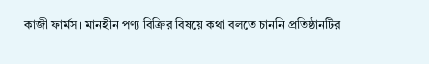কাজী ফার্মস। মানহীন পণ্য বিক্রির বিষয়ে কথা বলতে চাননি প্রতিষ্ঠানটির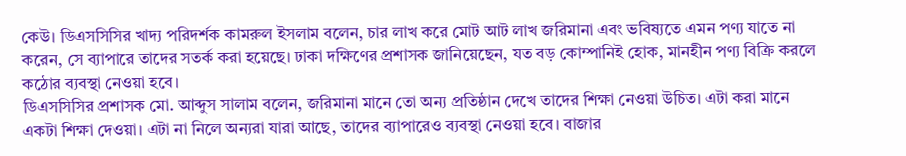কেউ। ডিএসসিসির খাদ্য পরিদর্শক কামরুল ইসলাম বলেন, চার লাখ করে মোট আট লাখ জরিমানা এবং ভবিষ্যতে এমন পণ্য যাতে না করেন, সে ব্যাপারে তাদের সতর্ক করা হয়েছে। ঢাকা দক্ষিণের প্রশাসক জানিয়েছেন, যত বড় কোম্পানিই হোক, মানহীন পণ্য বিক্রি করলে কঠোর ব্যবস্থা নেওয়া হবে।
ডিএসসিসির প্রশাসক মো. আব্দুস সালাম বলেন, জরিমানা মানে তো অন্য প্রতিষ্ঠান দেখে তাদের শিক্ষা নেওয়া উচিত। এটা করা মানে একটা শিক্ষা দেওয়া। এটা না নিলে অন্যরা যারা আছে, তাদের ব্যাপারেও ব্যবস্থা নেওয়া হবে। বাজার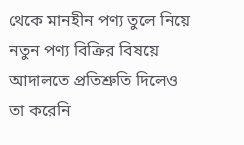থেকে মানহীন পণ্য তুলে নিয়ে নতুন পণ্য বিক্রির বিষয়ে আদালতে প্রতিশ্রুতি দিলেও তা করেনি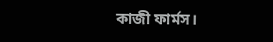কাজী ফার্মস।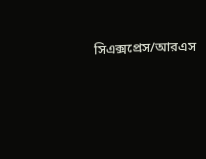সিএক্সপ্রেস/আরএস